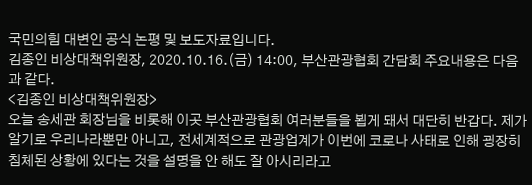국민의힘 대변인 공식 논평 및 보도자료입니다.
김종인 비상대책위원장, 2020.10.16.(금) 14:00, 부산관광협회 간담회 주요내용은 다음과 같다.
<김종인 비상대책위원장>
오늘 송세관 회장님을 비롯해 이곳 부산관광협회 여러분들을 뵙게 돼서 대단히 반갑다. 제가 알기로 우리나라뿐만 아니고, 전세계적으로 관광업계가 이번에 코로나 사태로 인해 굉장히 침체된 상황에 있다는 것을 설명을 안 해도 잘 아시리라고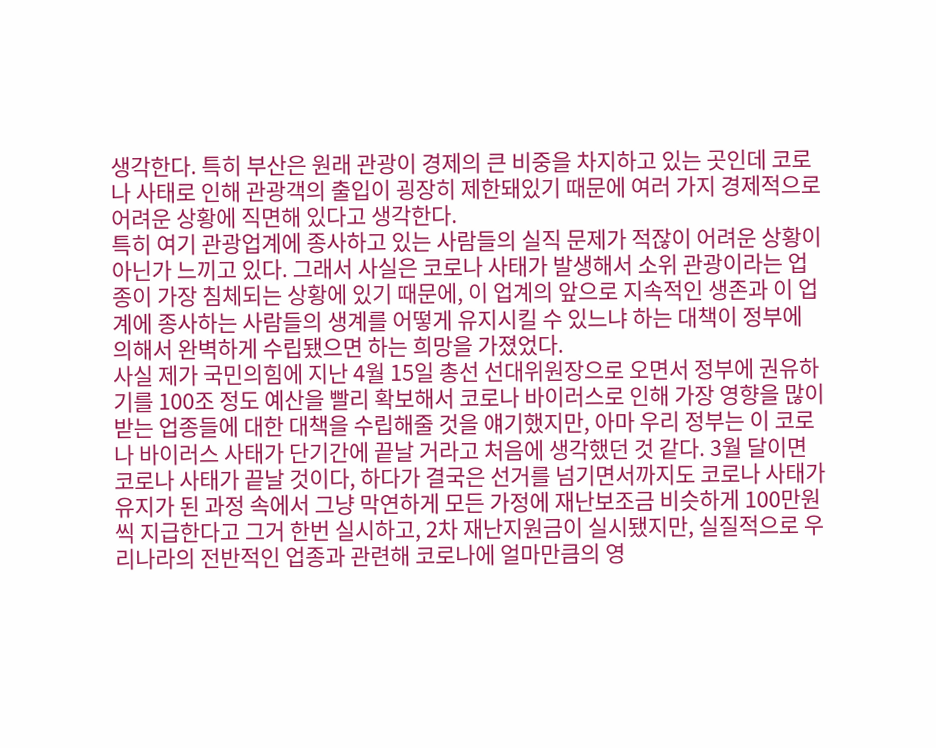생각한다. 특히 부산은 원래 관광이 경제의 큰 비중을 차지하고 있는 곳인데 코로나 사태로 인해 관광객의 출입이 굉장히 제한돼있기 때문에 여러 가지 경제적으로 어려운 상황에 직면해 있다고 생각한다.
특히 여기 관광업계에 종사하고 있는 사람들의 실직 문제가 적잖이 어려운 상황이 아닌가 느끼고 있다. 그래서 사실은 코로나 사태가 발생해서 소위 관광이라는 업종이 가장 침체되는 상황에 있기 때문에, 이 업계의 앞으로 지속적인 생존과 이 업계에 종사하는 사람들의 생계를 어떻게 유지시킬 수 있느냐 하는 대책이 정부에 의해서 완벽하게 수립됐으면 하는 희망을 가졌었다.
사실 제가 국민의힘에 지난 4월 15일 총선 선대위원장으로 오면서 정부에 권유하기를 100조 정도 예산을 빨리 확보해서 코로나 바이러스로 인해 가장 영향을 많이 받는 업종들에 대한 대책을 수립해줄 것을 얘기했지만, 아마 우리 정부는 이 코로나 바이러스 사태가 단기간에 끝날 거라고 처음에 생각했던 것 같다. 3월 달이면 코로나 사태가 끝날 것이다, 하다가 결국은 선거를 넘기면서까지도 코로나 사태가 유지가 된 과정 속에서 그냥 막연하게 모든 가정에 재난보조금 비슷하게 100만원씩 지급한다고 그거 한번 실시하고, 2차 재난지원금이 실시됐지만, 실질적으로 우리나라의 전반적인 업종과 관련해 코로나에 얼마만큼의 영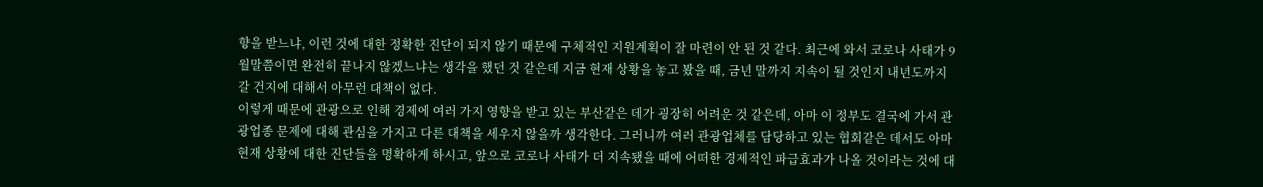향을 받느냐, 이런 것에 대한 정확한 진단이 되지 않기 때문에 구체적인 지원계획이 잘 마련이 안 된 것 같다. 최근에 와서 코로나 사태가 9월말쯤이면 완전히 끝나지 않겠느냐는 생각을 했던 것 같은데 지금 현재 상황을 놓고 봤을 때, 금년 말까지 지속이 될 것인지 내년도까지 갈 건지에 대해서 아무런 대책이 없다.
이렇게 때문에 관광으로 인해 경제에 여러 가지 영향을 받고 있는 부산같은 데가 굉장히 어려운 것 같은데, 아마 이 정부도 결국에 가서 관광업종 문제에 대해 관심을 가지고 다른 대책을 세우지 않을까 생각한다. 그러니까 여러 관광업체를 담당하고 있는 협회같은 데서도 아마 현재 상황에 대한 진단들을 명확하게 하시고, 앞으로 코로나 사태가 더 지속됐을 때에 어떠한 경제적인 파급효과가 나올 것이라는 것에 대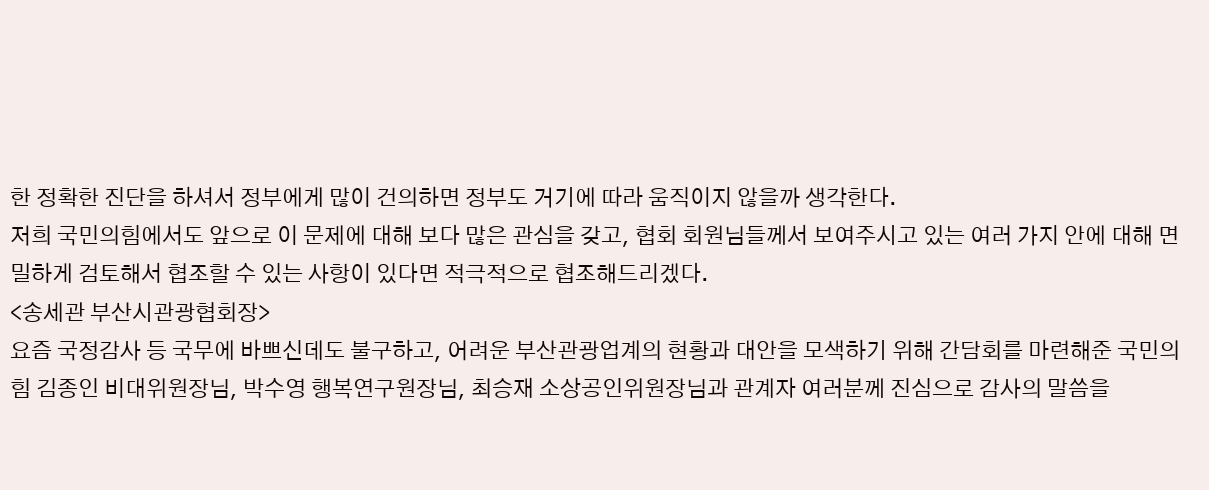한 정확한 진단을 하셔서 정부에게 많이 건의하면 정부도 거기에 따라 움직이지 않을까 생각한다.
저희 국민의힘에서도 앞으로 이 문제에 대해 보다 많은 관심을 갖고, 협회 회원님들께서 보여주시고 있는 여러 가지 안에 대해 면밀하게 검토해서 협조할 수 있는 사항이 있다면 적극적으로 협조해드리겠다.
<송세관 부산시관광협회장>
요즘 국정감사 등 국무에 바쁘신데도 불구하고, 어려운 부산관광업계의 현황과 대안을 모색하기 위해 간담회를 마련해준 국민의힘 김종인 비대위원장님, 박수영 행복연구원장님, 최승재 소상공인위원장님과 관계자 여러분께 진심으로 감사의 말씀을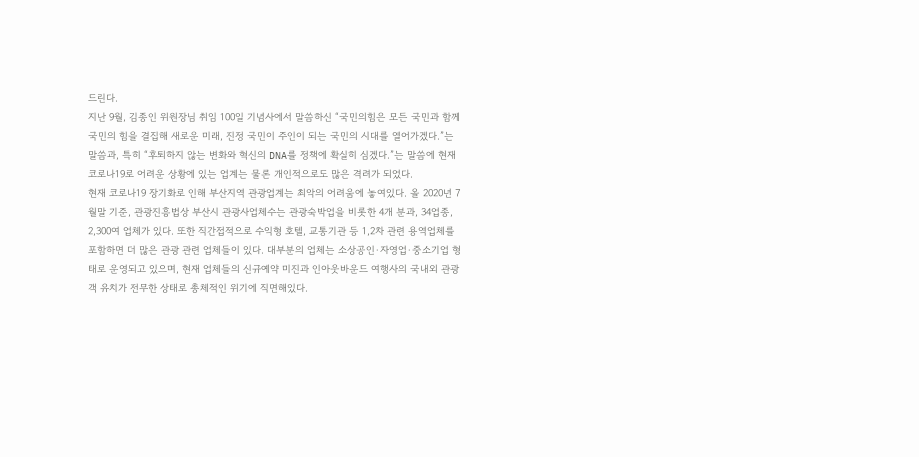드린다.
지난 9월, 김종인 위원장님 취임 100일 기념사에서 말씀하신 “국민의힘은 모든 국민과 함께 국민의 힘을 결집해 새로운 미래, 진정 국민이 주인이 되는 국민의 시대를 열어가겠다.”는 말씀과, 특히 “후퇴하지 않는 변화와 혁신의 DNA를 정책에 확실히 심겠다.”는 말씀에 현재 코로나19로 어려운 상황에 있는 업계는 물론 개인적으로도 많은 격려가 되었다.
현재 코로나19 장기화로 인해 부산지역 관광업계는 최악의 어려움에 놓여있다. 올 2020년 7월말 기준, 관광진흥법상 부산시 관광사업체수는 관광숙박업을 비롯한 4개 분과, 34업종, 2,300여 업체가 있다. 또한 직간접적으로 수익형 호텔, 교통기관 등 1,2차 관련 용역업체를 포함하면 더 많은 관광 관련 업체들이 있다. 대부분의 업체는 소상공인·자영업·중소기업 형태로 운영되고 있으며, 현재 업체들의 신규예약 미진과 인아웃바운드 여행사의 국내외 관광객 유치가 전무한 상태로 총체적인 위기에 직면해있다.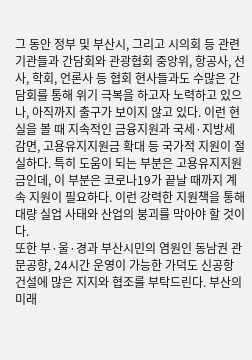그 동안 정부 및 부산시, 그리고 시의회 등 관련 기관들과 간담회와 관광협회 중앙위, 항공사, 선사, 학회, 언론사 등 협회 현사들과도 수많은 간담회를 통해 위기 극복을 하고자 노력하고 있으나, 아직까지 출구가 보이지 않고 있다. 이런 현실을 볼 때 지속적인 금융지원과 국세·지방세 감면, 고용유지지원금 확대 등 국가적 지원이 절실하다. 특히 도움이 되는 부분은 고용유지지원금인데, 이 부분은 코로나19가 끝날 때까지 계속 지원이 필요하다. 이런 강력한 지원책을 통해 대량 실업 사태와 산업의 붕괴를 막아야 할 것이다.
또한 부·울·경과 부산시민의 염원인 동남권 관문공항, 24시간 운영이 가능한 가덕도 신공항 건설에 많은 지지와 협조를 부탁드린다. 부산의 미래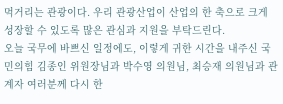먹거리는 관광이다. 우리 관광산업이 산업의 한 축으로 크게 성장할 수 있도록 많은 관심과 지원을 부탁드린다.
오늘 국무에 바쁘신 일정에도, 이렇게 귀한 시간을 내주신 국민의힘 김종인 위원장님과 박수영 의원님, 최승재 의원님과 관계자 여러분께 다시 한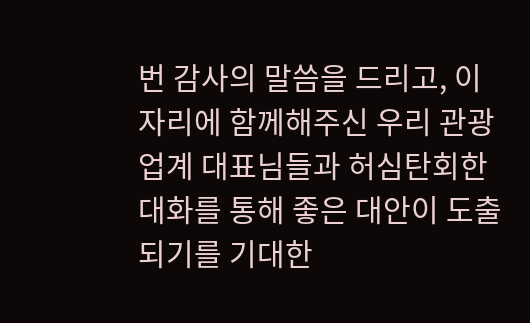번 감사의 말씀을 드리고, 이 자리에 함께해주신 우리 관광업계 대표님들과 허심탄회한 대화를 통해 좋은 대안이 도출되기를 기대한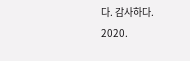다. 감사하다.
2020.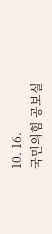10. 16.
국민의힘 공보실